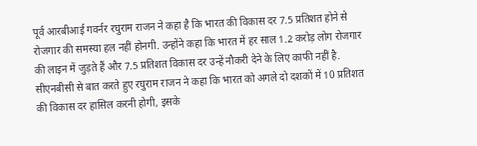पूर्व आरबीआई गवर्नर रघुराम राजन ने कहा है कि भारत की विकास दर 7.5 प्रतिशत होने से रोजगार की समस्या हल नहीं होनगी. उन्होंने कहा कि भारत में हर साल 1.2 करोड़ लोग रोजगार की लाइन में जुड़ते हैं और 7.5 प्रतिशत विकास दर उन्हें नौकरी देने के लिए काफी नहीं है. सीएनबीसी से बात करते हुए रघुराम राजन ने कहा कि भारत को अगले दो दशकों में 10 प्रतिशत की विकास दर हासिल करनी होगी, इसके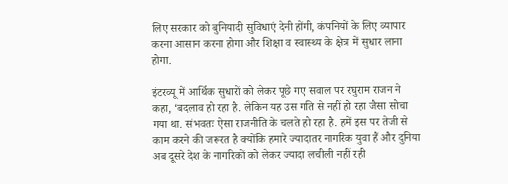लिए सरकार को बुनियादी सुविधाएं देनी होंगी, कंपनियों के लिए व्यापार करना आसान करना होगा और शिक्षा व स्वास्थ्य के क्षेत्र में सुधार लाना होगा.

इंटरव्यू में आर्थिक सुधारों को लेकर पूछे गए सवाल पर रघुराम राजन ने कहा, ‘बदलाव हो रहा है. लेकिन यह उस गति से नहीं हो रहा जैसा सोचा गया था. संभवतः ऐसा राजनीति के चलते हो रहा है. हमें इस पर तेजी से काम करने की जरूरत है क्योंकि हमारे ज्यादातर नागरिक युवा हैं और दुनिया अब दूसरे देश के नागरिकों को लेकर ज्यादा लचीली नहीं रही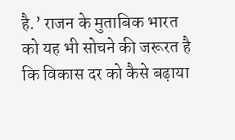है.’ राजन के मुताबिक भारत को यह भी सोचने की जरूरत है कि विकास दर को कैसे बढ़ाया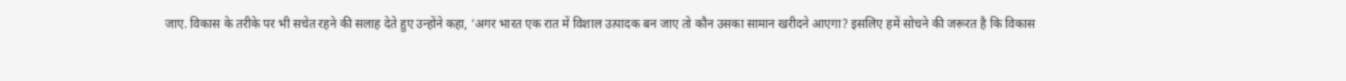जाए. विकास के तरीके पर भी सचेत रहने की सलाह देते हुए उन्होंने कहा, ‘अगर भारत एक रात में विशाल उत्पादक बन जाए तो कौन उसका सामान खरीदने आएगा? इसलिए हमें सोचने की जरूरत है कि विकास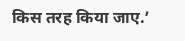किस तरह किया जाए.’